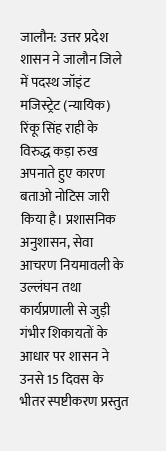जालौन: उत्तर प्रदेश शासन ने जालौन जिले में पदस्थ जॉइंट मजिस्ट्रेट (न्यायिक) रिंकू सिंह राही के विरुद्ध कड़ा रुख अपनाते हुए कारण बताओ नोटिस जारी किया है। प्रशासनिक अनुशासन, सेवा आचरण नियमावली के उल्लंघन तथा कार्यप्रणाली से जुड़ी गंभीर शिकायतों के आधार पर शासन ने उनसे 15 दिवस के भीतर स्पष्टीकरण प्रस्तुत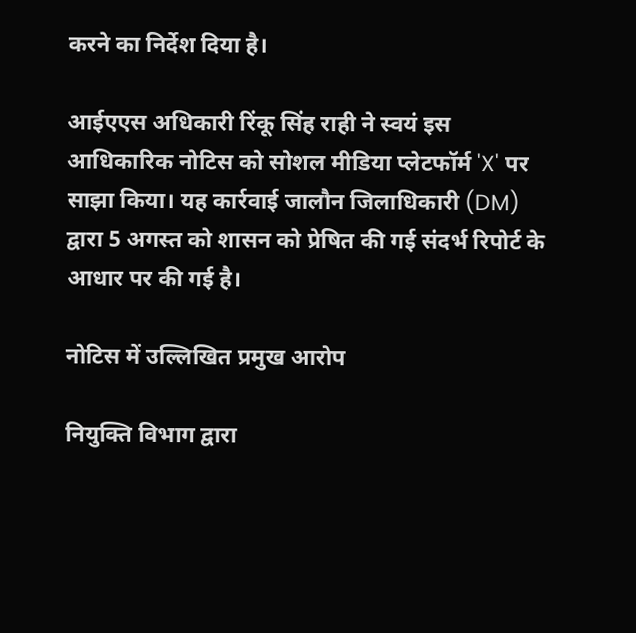करने का निर्देश दिया है।

आईएएस अधिकारी रिंकू सिंह राही ने स्वयं इस आधिकारिक नोटिस को सोशल मीडिया प्लेटफॉर्म 'X' पर साझा किया। यह कार्रवाई जालौन जिलाधिकारी (DM) द्वारा 5 अगस्त को शासन को प्रेषित की गई संदर्भ रिपोर्ट के आधार पर की गई है।

नोटिस में उल्लिखित प्रमुख आरोप

नियुक्ति विभाग द्वारा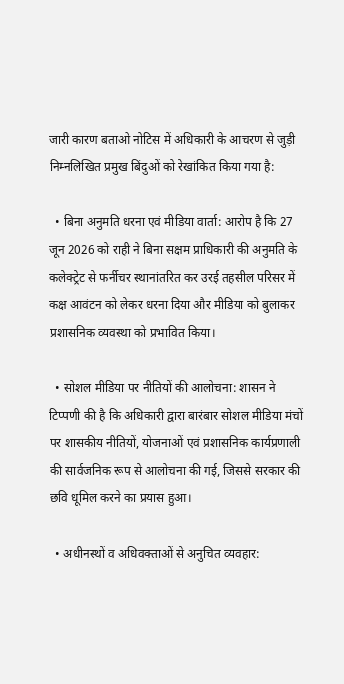जारी कारण बताओ नोटिस में अधिकारी के आचरण से जुड़ी निम्नलिखित प्रमुख बिंदुओं को रेखांकित किया गया है:

  • बिना अनुमति धरना एवं मीडिया वार्ता: आरोप है कि 27 जून 2026 को राही ने बिना सक्षम प्राधिकारी की अनुमति के कलेक्ट्रेट से फर्नीचर स्थानांतरित कर उरई तहसील परिसर में कक्ष आवंटन को लेकर धरना दिया और मीडिया को बुलाकर प्रशासनिक व्यवस्था को प्रभावित किया।

  • सोशल मीडिया पर नीतियों की आलोचना: शासन ने टिप्पणी की है कि अधिकारी द्वारा बारंबार सोशल मीडिया मंचों पर शासकीय नीतियों, योजनाओं एवं प्रशासनिक कार्यप्रणाली की सार्वजनिक रूप से आलोचना की गई, जिससे सरकार की छवि धूमिल करने का प्रयास हुआ।

  • अधीनस्थों व अधिवक्ताओं से अनुचित व्यवहार: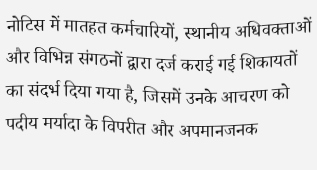नोटिस में मातहत कर्मचारियों, स्थानीय अधिवक्ताओं और विभिन्न संगठनों द्वारा दर्ज कराई गई शिकायतों का संदर्भ दिया गया है, जिसमें उनके आचरण को पदीय मर्यादा के विपरीत और अपमानजनक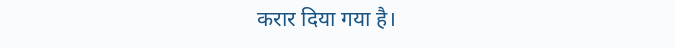करार दिया गया है।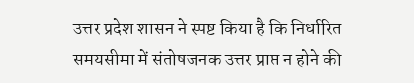उत्तर प्रदेश शासन ने स्पष्ट किया है कि निर्धारित समयसीमा में संतोषजनक उत्तर प्राप्त न होने की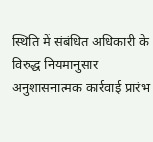स्थिति में संबंधित अधिकारी के विरुद्ध नियमानुसार अनुशासनात्मक कार्रवाई प्रारंभ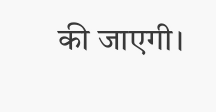की जाएगी।